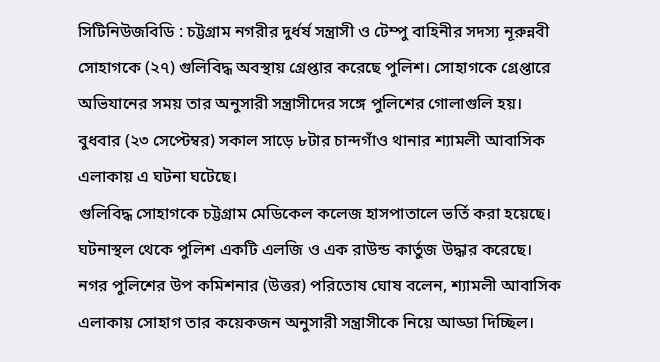সিটিনিউজবিডি : চট্টগ্রাম নগরীর দুর্ধর্ষ সন্ত্রাসী ও টেম্পু বাহিনীর সদস্য নূরুন্নবী সোহাগকে (২৭) গুলিবিদ্ধ অবস্থায় গ্রেপ্তার করেছে পুলিশ। সোহাগকে গ্রেপ্তারে অভিযানের সময় তার অনুসারী সন্ত্রাসীদের সঙ্গে পুলিশের গোলাগুলি হয়।
বুধবার (২৩ সেপ্টেম্বর) সকাল সাড়ে ৮টার চান্দগাঁও থানার শ্যামলী আবাসিক এলাকায় এ ঘটনা ঘটেছে।
গুলিবিদ্ধ সোহাগকে চট্টগ্রাম মেডিকেল কলেজ হাসপাতালে ভর্তি করা হয়েছে। ঘটনাস্থল থেকে পুলিশ একটি এলজি ও এক রাউন্ড কার্তুজ উদ্ধার করেছে।
নগর পুলিশের উপ কমিশনার (উত্তর) পরিতোষ ঘোষ বলেন, শ্যামলী আবাসিক এলাকায় সোহাগ তার কয়েকজন অনুসারী সন্ত্রাসীকে নিয়ে আড্ডা দিচ্ছিল।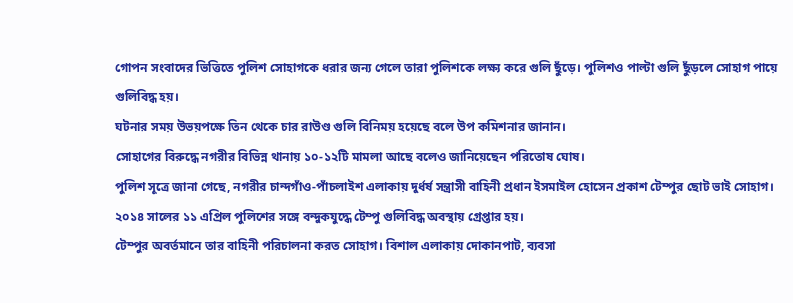গোপন সংবাদের ভিত্তিতে পুলিশ সোহাগকে ধরার জন্য গেলে তারা পুলিশকে লক্ষ্য করে গুলি ছুঁড়ে। পুলিশও পাল্টা গুলি ছুঁড়লে সোহাগ পায়ে গুলিবিদ্ধ হয়।
ঘটনার সময় উভয়পক্ষে তিন থেকে চার রাউণ্ড গুলি বিনিময় হয়েছে বলে উপ কমিশনার জানান।
সোহাগের বিরুদ্ধে নগরীর বিভিন্ন থানায় ১০-১২টি মামলা আছে বলেও জানিয়েছেন পরিতোষ ঘোষ।
পুলিশ সূত্রে জানা গেছে, নগরীর চান্দগাঁও-পাঁচলাইশ এলাকায় দুর্ধর্ষ সন্ত্রাসী বাহিনী প্রধান ইসমাইল হোসেন প্রকাশ টেম্পুর ছোট ভাই সোহাগ। ২০১৪ সালের ১১ এপ্রিল পুলিশের সঙ্গে বন্দুকযুদ্ধে টেম্পু গুলিবিদ্ধ অবস্থায় গ্রেপ্তার হয়।
টেম্পুর অবর্তমানে তার বাহিনী পরিচালনা করত সোহাগ। বিশাল এলাকায় দোকানপাট, ব্যবসা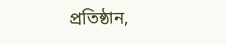প্রতিষ্ঠান,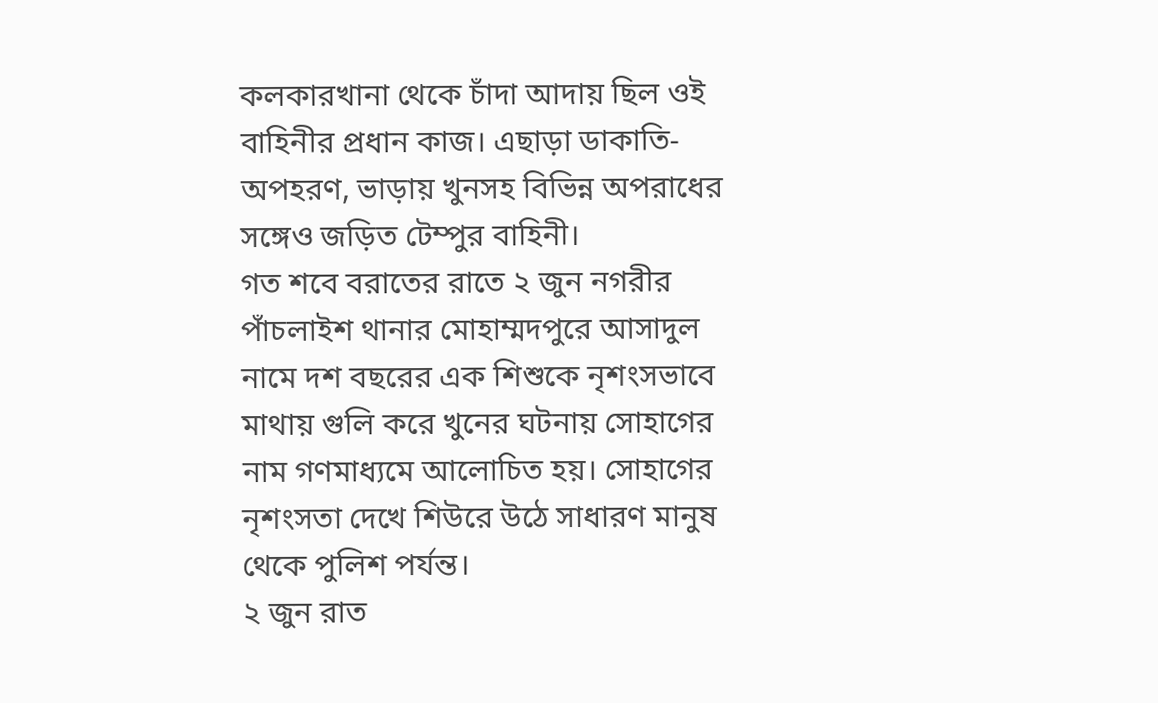কলকারখানা থেকে চাঁদা আদায় ছিল ওই বাহিনীর প্রধান কাজ। এছাড়া ডাকাতি-অপহরণ, ভাড়ায় খুনসহ বিভিন্ন অপরাধের সঙ্গেও জড়িত টেম্পুর বাহিনী।
গত শবে বরাতের রাতে ২ জুন নগরীর পাঁচলাইশ থানার মোহাম্মদপুরে আসাদুল নামে দশ বছরের এক শিশুকে নৃশংসভাবে মাথায় গুলি করে খুনের ঘটনায় সোহাগের নাম গণমাধ্যমে আলোচিত হয়। সোহাগের নৃশংসতা দেখে শিউরে উঠে সাধারণ মানুষ থেকে পুলিশ পর্যন্ত।
২ জুন রাত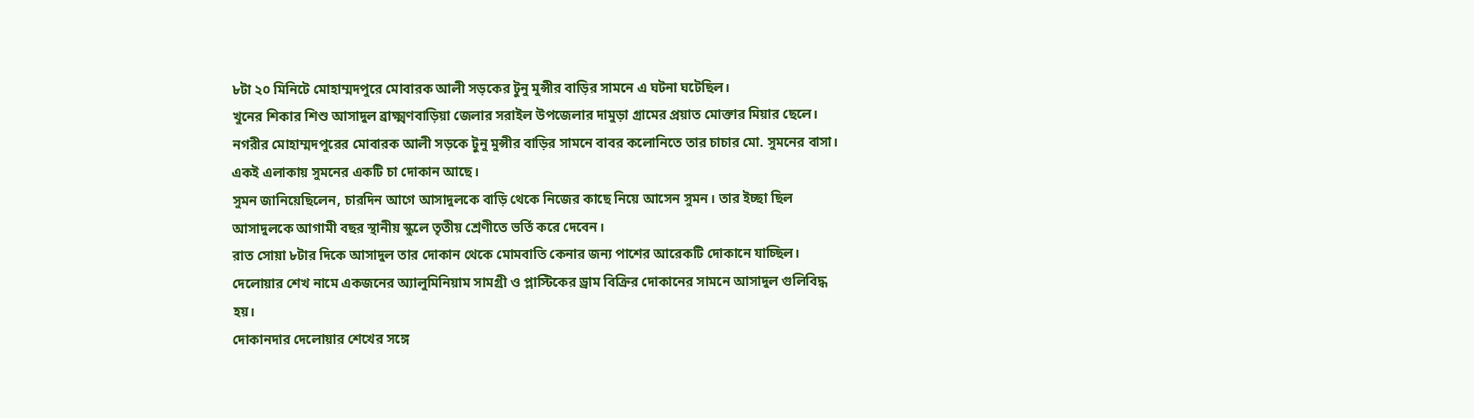৮টা ২০ মিনিটে মোহাম্মদপুরে মোবারক আলী সড়কের টুনু মুন্সীর বাড়ির সামনে এ ঘটনা ঘটেছিল।
খুনের শিকার শিশু আসাদুল ব্রাক্ষ্মণবাড়িয়া জেলার সরাইল উপজেলার দামুড়া গ্রামের প্রয়াত মোক্তার মিয়ার ছেলে। নগরীর মোহাম্মদপুরের মোবারক আলী সড়কে টুনু মুন্সীর বাড়ির সামনে বাবর কলোনিতে তার চাচার মো. সুমনের বাসা। একই এলাকায় সুমনের একটি চা দোকান আছে।
সুমন জানিয়েছিলেন, চারদিন আগে আসাদুলকে বাড়ি থেকে নিজের কাছে নিয়ে আসেন সুমন। তার ইচ্ছা ছিল আসাদুলকে আগামী বছর স্থানীয় স্কুলে তৃতীয় শ্রেণীতে ভর্তি করে দেবেন।
রাত সোয়া ৮টার দিকে আসাদুল তার দোকান থেকে মোমবাতি কেনার জন্য পাশের আরেকটি দোকানে যাচ্ছিল। দেলোয়ার শেখ নামে একজনের অ্যালুমিনিয়াম সামগ্রী ও প্লাস্টিকের ড্রাম বিক্রির দোকানের সামনে আসাদুল গুলিবিদ্ধ হয়।
দোকানদার দেলোয়ার শেখের সঙ্গে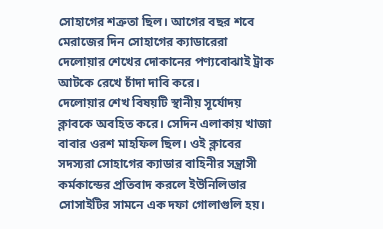সোহাগের শত্রুতা ছিল। আগের বছর শবে মেরাজের দিন সোহাগের ক্যাডারেরা দেলোয়ার শেখের দোকানের পণ্যবোঝাই ট্রাক আটকে রেখে চাঁদা দাবি করে।
দেলোয়ার শেখ বিষয়টি স্থানীয় সূর্যোদয় ক্লাবকে অবহিত করে। সেদিন এলাকায় খাজা বাবার ওরশ মাহফিল ছিল। ওই ক্লাবের সদস্যরা সোহাগের ক্যাডার বাহিনীর সন্ত্রাসী কর্মকান্ডের প্রতিবাদ করলে ইউনিলিভার সোসাইটির সামনে এক দফা গোলাগুলি হয়।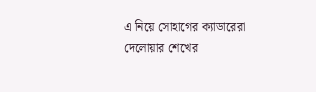এ নিয়ে সোহাগের ক্যাডারেরা দেলোয়ার শেখের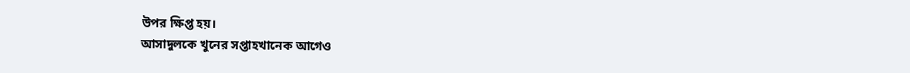উপর ক্ষিপ্ত হয়।
আসাদুলকে খুনের সপ্তাহখানেক আগেও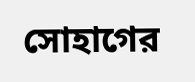সোহাগের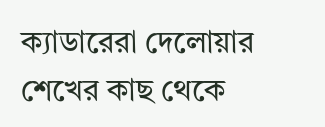ক্যাডারেরা দেলোয়ার শেখের কাছ থেকে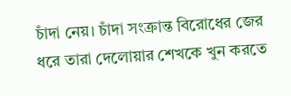চাঁদা নেয়। চাঁদা সংক্রান্ত বিরোধের জের ধরে তারা দেলোয়ার শেখকে খুন করতে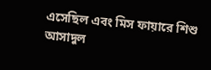এসেছিল এবং মিস ফায়ারে শিশু আসাদুল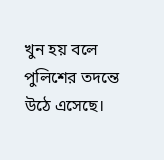খুন হয় বলে পুলিশের তদন্তে উঠে এসেছে।